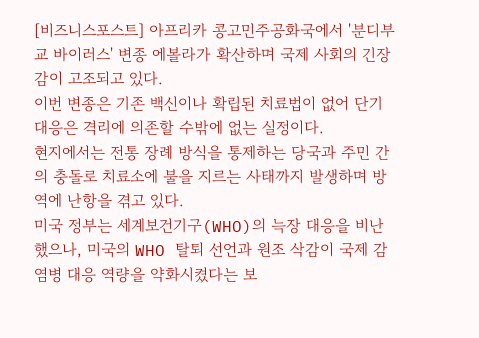[비즈니스포스트] 아프리카 콩고민주공화국에서 '분디부교 바이러스' 변종 에볼라가 확산하며 국제 사회의 긴장감이 고조되고 있다.
이번 변종은 기존 백신이나 확립된 치료법이 없어 단기 대응은 격리에 의존할 수밖에 없는 실정이다.
현지에서는 전통 장례 방식을 통제하는 당국과 주민 간의 충돌로 치료소에 불을 지르는 사태까지 발생하며 방역에 난항을 겪고 있다.
미국 정부는 세계보건기구(WHO)의 늑장 대응을 비난했으나, 미국의 WHO 탈퇴 선언과 원조 삭감이 국제 감염병 대응 역량을 약화시켰다는 보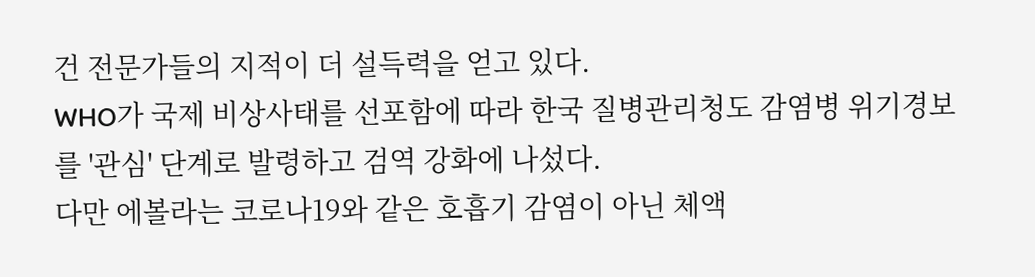건 전문가들의 지적이 더 설득력을 얻고 있다.
WHO가 국제 비상사태를 선포함에 따라 한국 질병관리청도 감염병 위기경보를 '관심' 단계로 발령하고 검역 강화에 나섰다.
다만 에볼라는 코로나19와 같은 호흡기 감염이 아닌 체액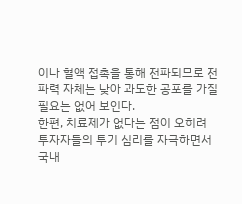이나 혈액 접촉을 통해 전파되므로 전파력 자체는 낮아 과도한 공포를 가질 필요는 없어 보인다.
한편, 치료제가 없다는 점이 오히려 투자자들의 투기 심리를 자극하면서 국내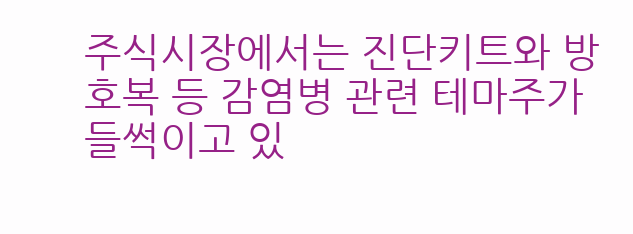주식시장에서는 진단키트와 방호복 등 감염병 관련 테마주가 들썩이고 있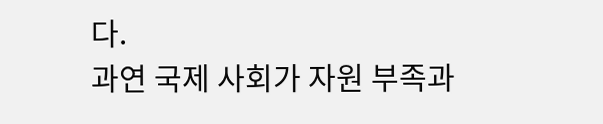다.
과연 국제 사회가 자원 부족과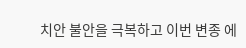치안 불안을 극복하고 이번 변종 에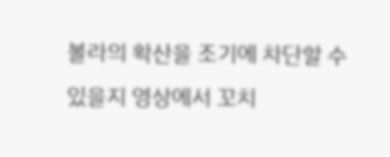볼라의 확산을 조기에 차단할 수 있을지 영상에서 꼬치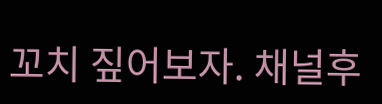꼬치 짚어보자. 채널후